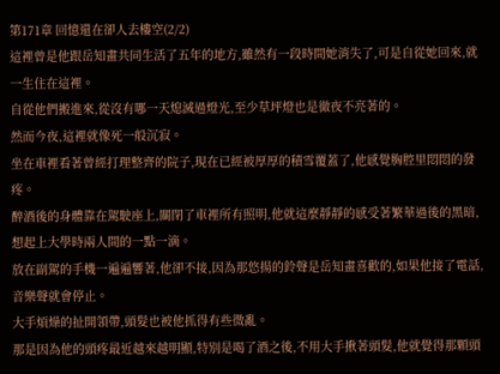第171章 回憶還在卻人去樓空(2/2)
這裡曾是他跟岳知畫共同生活了五年的地方,雖然有一段時間她消失了,可是自從她回來,就一生住在這裡。
自從他們搬進來,從沒有哪一天熄滅過燈光,至少草坪燈也是徹夜不亮著的。
然而今夜,這裡就像死一般沉寂。
坐在車裡看著曾經打理整齊的院子,現在已經被厚厚的積雪覆蓋了,他感覺胸腔里悶悶的發疼。
醉酒後的身體靠在駕駛座上,關閉了車裡所有照明,他就這麼靜靜的感受著繁華過後的黑暗,想起上大學時兩人間的一點一滴。
放在副駕的手機一遍遍響著,他卻不接,因為那悠揚的鈴聲是岳知畫喜歡的,如果他接了電話,音樂聲就會停止。
大手煩燥的扯開領帶,頭髮也被他抓得有些微亂。
那是因為他的頭疼最近越來越明顯,特別是喝了酒之後,不用大手揪著頭髮,他就覺得那顆頭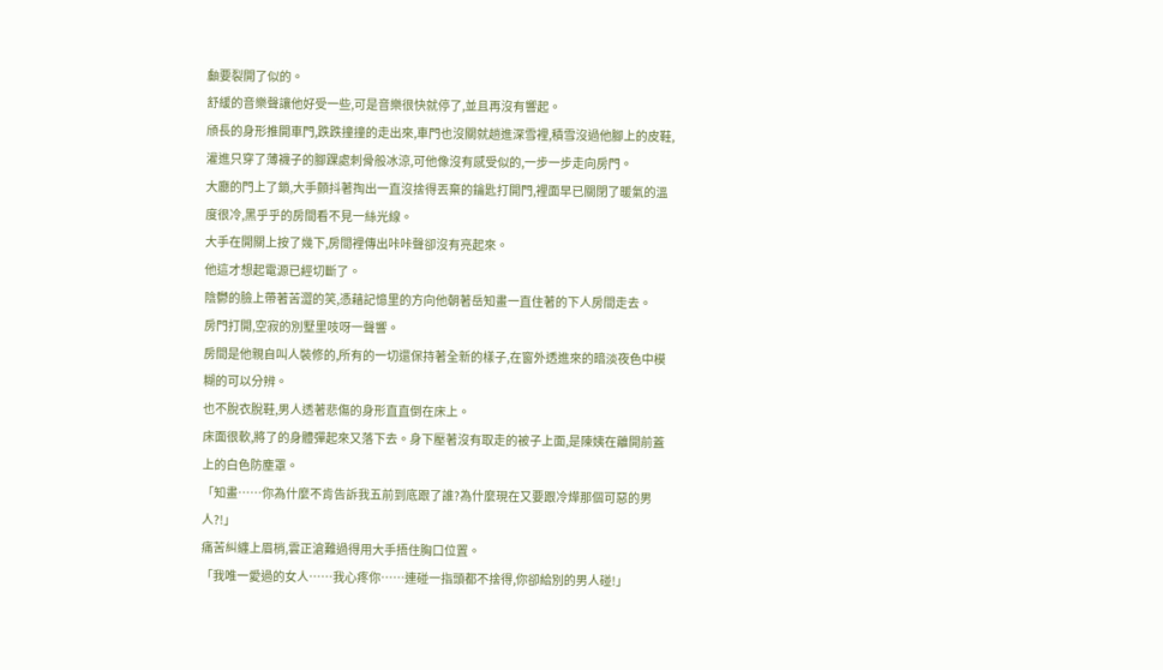顱要裂開了似的。
舒緩的音樂聲讓他好受一些,可是音樂很快就停了,並且再沒有響起。
頎長的身形推開車門,跌跌撞撞的走出來,車門也沒關就趟進深雪裡,積雪沒過他腳上的皮鞋,灌進只穿了薄襪子的腳踝處刺骨般冰涼,可他像沒有感受似的,一步一步走向房門。
大廳的門上了鎖,大手顫抖著掏出一直沒捨得丟棄的鑰匙打開門,裡面早已關閉了暖氣的溫度很冷,黑乎乎的房間看不見一絲光線。
大手在開關上按了幾下,房間裡傳出咔咔聲卻沒有亮起來。
他這才想起電源已經切斷了。
陰鬱的臉上帶著苦澀的笑,憑藉記憶里的方向他朝著岳知畫一直住著的下人房間走去。
房門打開,空寂的別墅里吱呀一聲響。
房間是他親自叫人裝修的,所有的一切還保持著全新的樣子,在窗外透進來的暗淡夜色中模糊的可以分辨。
也不脫衣脫鞋,男人透著悲傷的身形直直倒在床上。
床面很軟,將了的身體彈起來又落下去。身下壓著沒有取走的被子上面,是陳姨在離開前蓋上的白色防塵罩。
「知畫……你為什麼不肯告訴我五前到底跟了誰?為什麼現在又要跟冷燁那個可惡的男人?!」
痛苦糾纏上眉梢,雲正滄難過得用大手捂住胸口位置。
「我唯一愛過的女人……我心疼你……連碰一指頭都不捨得,你卻給別的男人碰!」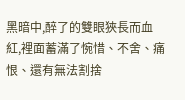黑暗中,醉了的雙眼狹長而血紅,裡面蓄滿了惋惜、不舍、痛恨、還有無法割捨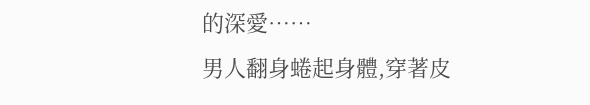的深愛……
男人翻身蜷起身體,穿著皮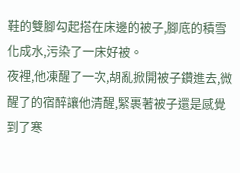鞋的雙腳勾起搭在床邊的被子,腳底的積雪化成水,污染了一床好被。
夜裡,他凍醒了一次,胡亂掀開被子鑽進去,微醒了的宿醉讓他清醒,緊裹著被子還是感覺到了寒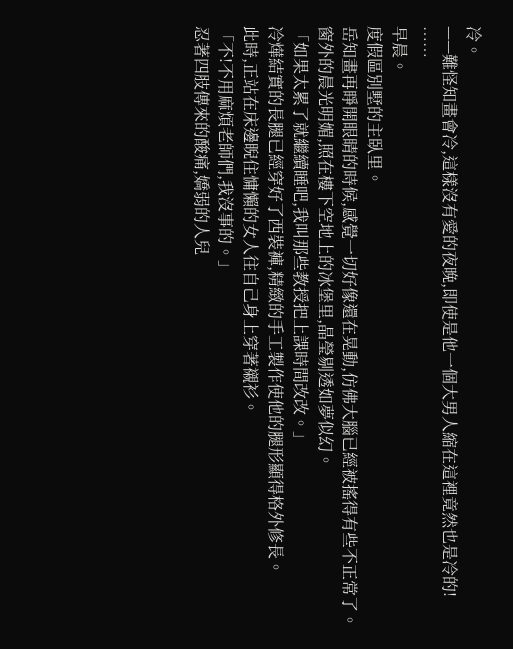冷。
——難怪知畫會冷,這樣沒有愛的夜晚,即使是他一個大男人縮在這裡竟然也是冷的!
……
早晨。
度假區別墅的主臥里。
岳知畫再睜開眼睛的時候,感覺一切好像還在晃動,仿佛大腦已經被搖得有些不正常了。
窗外的晨光明媚,照在樓下空地上的冰堡里,晶瑩剔透如夢似幻。
「如果太累了就繼續睡吧,我叫那些教授把上課時間改改。」
冷燁結實的長腿已經穿好了西裝褲,精緻的手工製作使他的腿形顯得格外修長。
此時,正站在床邊睨住慵懶的女人往自己身上穿著襯衫。
「不!不用麻煩老師們,我沒事的。」
忍著四肢傳來的酸痛,嬌弱的人兒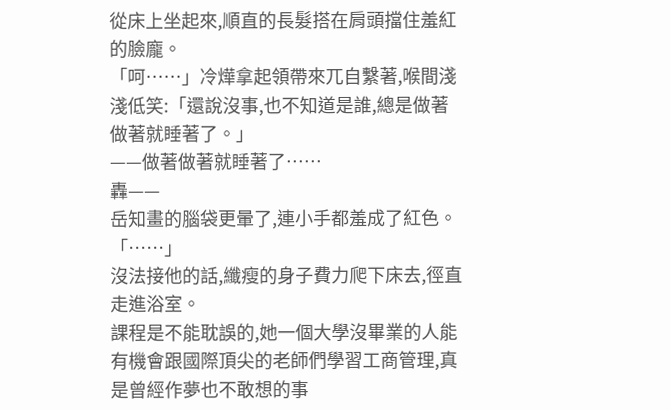從床上坐起來,順直的長髮搭在肩頭擋住羞紅的臉龐。
「呵……」冷燁拿起領帶來兀自繫著,喉間淺淺低笑:「還說沒事,也不知道是誰,總是做著做著就睡著了。」
——做著做著就睡著了……
轟——
岳知畫的腦袋更暈了,連小手都羞成了紅色。
「……」
沒法接他的話,纖瘦的身子費力爬下床去,徑直走進浴室。
課程是不能耽誤的,她一個大學沒畢業的人能有機會跟國際頂尖的老師們學習工商管理,真是曾經作夢也不敢想的事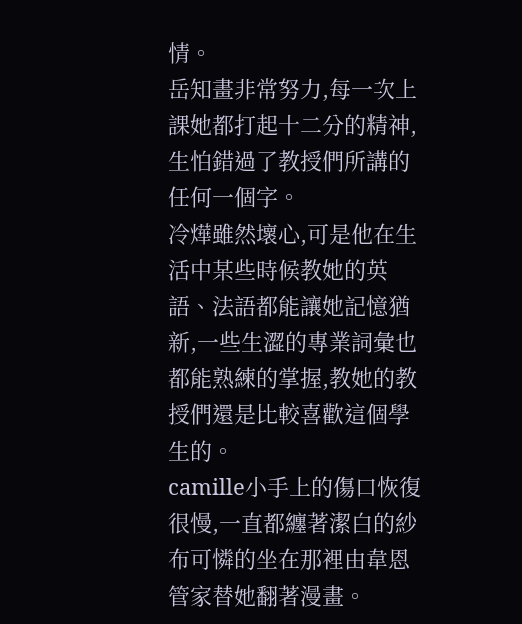情。
岳知畫非常努力,每一次上課她都打起十二分的精神,生怕錯過了教授們所講的任何一個字。
冷燁雖然壞心,可是他在生活中某些時候教她的英語、法語都能讓她記憶猶新,一些生澀的專業詞彙也都能熟練的掌握,教她的教授們還是比較喜歡這個學生的。
camille小手上的傷口恢復很慢,一直都纏著潔白的紗布可憐的坐在那裡由韋恩管家替她翻著漫畫。